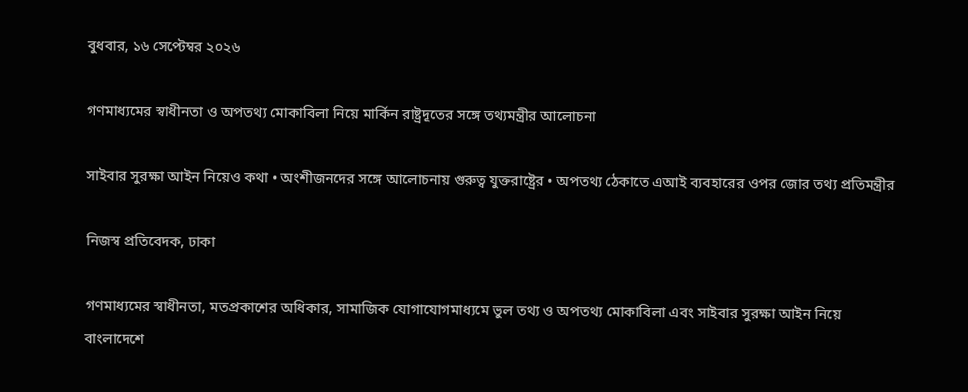বুধবার, ১৬ সেপ্টেম্বর ২০২৬

গণমাধ্যমের স্বাধীনতা ও অপতথ্য মোকাবিলা নিয়ে মার্কিন রাষ্ট্রদূতের সঙ্গে তথ্যমন্ত্রীর আলোচনা

সাইবার সুরক্ষা আইন নিয়েও কথা • অংশীজনদের সঙ্গে আলোচনায় গুরুত্ব যুক্তরাষ্ট্রের • অপতথ্য ঠেকাতে এআই ব্যবহারের ওপর জোর তথ্য প্রতিমন্ত্রীর

নিজস্ব প্রতিবেদক, ঢাকা

গণমাধ্যমের স্বাধীনতা, মতপ্রকাশের অধিকার, সামাজিক যোগাযোগমাধ্যমে ভুল তথ্য ও অপতথ্য মোকাবিলা এবং সাইবার সুরক্ষা আইন নিয়ে বাংলাদেশে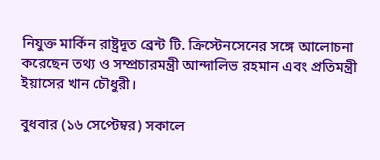নিযুক্ত মার্কিন রাষ্ট্রদূত ব্রেন্ট টি. ক্রিস্টেনসেনের সঙ্গে আলোচনা করেছেন তথ্য ও সম্প্রচারমন্ত্রী আন্দালিভ রহমান এবং প্রতিমন্ত্রী ইয়াসের খান চৌধুরী।

বুধবার (১৬ সেপ্টেম্বর) সকালে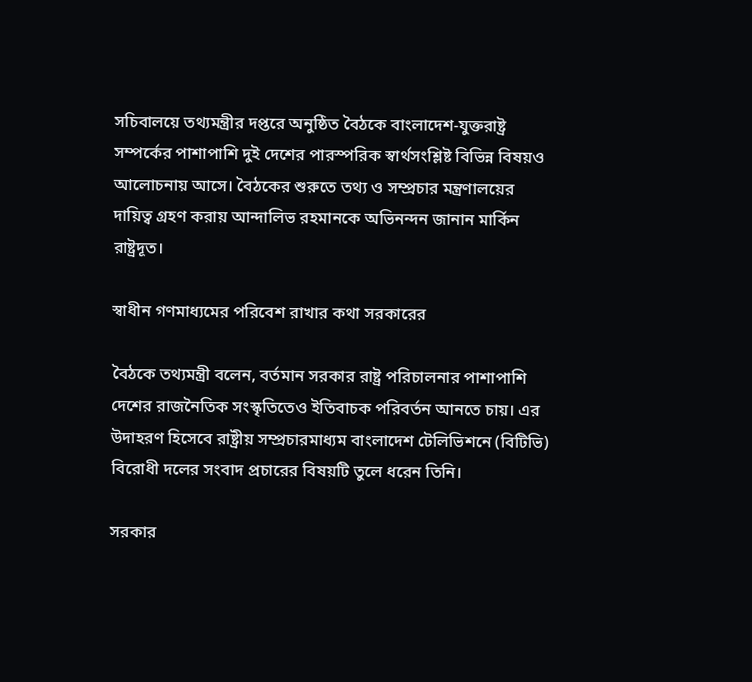সচিবালয়ে তথ্যমন্ত্রীর দপ্তরে অনুষ্ঠিত বৈঠকে বাংলাদেশ-যুক্তরাষ্ট্র সম্পর্কের পাশাপাশি দুই দেশের পারস্পরিক স্বার্থসংশ্লিষ্ট বিভিন্ন বিষয়ও আলোচনায় আসে। বৈঠকের শুরুতে তথ্য ও সম্প্রচার মন্ত্রণালয়ের দায়িত্ব গ্রহণ করায় আন্দালিভ রহমানকে অভিনন্দন জানান মার্কিন রাষ্ট্রদূত।

স্বাধীন গণমাধ্যমের পরিবেশ রাখার কথা সরকারের

বৈঠকে তথ্যমন্ত্রী বলেন, বর্তমান সরকার রাষ্ট্র পরিচালনার পাশাপাশি দেশের রাজনৈতিক সংস্কৃতিতেও ইতিবাচক পরিবর্তন আনতে চায়। এর উদাহরণ হিসেবে রাষ্ট্রীয় সম্প্রচারমাধ্যম বাংলাদেশ টেলিভিশনে (বিটিভি) বিরোধী দলের সংবাদ প্রচারের বিষয়টি তুলে ধরেন তিনি।

সরকার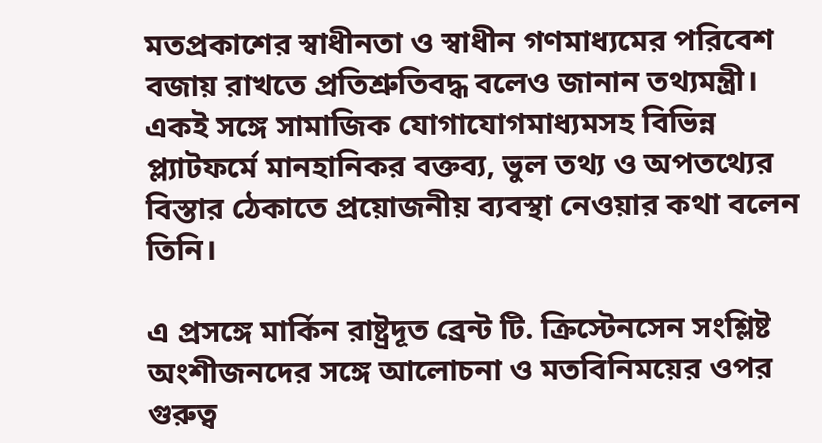মতপ্রকাশের স্বাধীনতা ও স্বাধীন গণমাধ্যমের পরিবেশ বজায় রাখতে প্রতিশ্রুতিবদ্ধ বলেও জানান তথ্যমন্ত্রী। একই সঙ্গে সামাজিক যোগাযোগমাধ্যমসহ বিভিন্ন প্ল্যাটফর্মে মানহানিকর বক্তব্য, ভুল তথ্য ও অপতথ্যের বিস্তার ঠেকাতে প্রয়োজনীয় ব্যবস্থা নেওয়ার কথা বলেন তিনি।

এ প্রসঙ্গে মার্কিন রাষ্ট্রদূত ব্রেন্ট টি. ক্রিস্টেনসেন সংশ্লিষ্ট অংশীজনদের সঙ্গে আলোচনা ও মতবিনিময়ের ওপর গুরুত্ব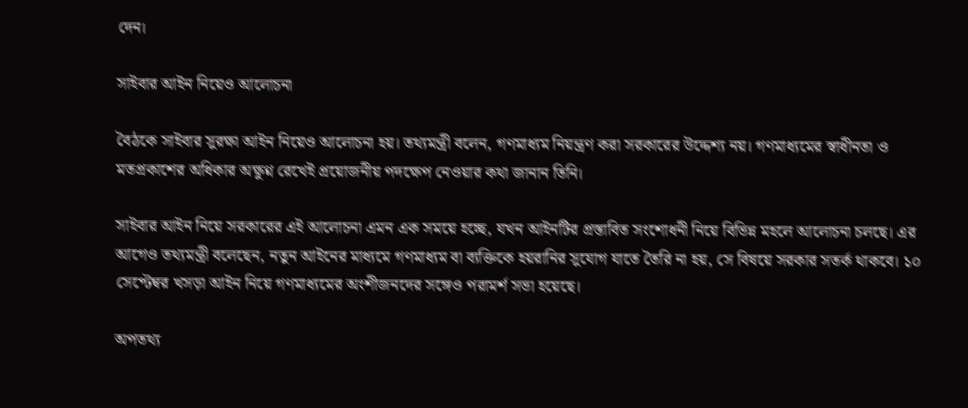দেন।

সাইবার আইন নিয়েও আলোচনা

বৈঠকে সাইবার সুরক্ষা আইন নিয়েও আলোচনা হয়। তথ্যমন্ত্রী বলেন, গণমাধ্যম নিয়ন্ত্রণ করা সরকারের উদ্দেশ্য নয়। গণমাধ্যমের স্বাধীনতা ও মতপ্রকাশের অধিকার অক্ষুণ্ন রেখেই প্রয়োজনীয় পদক্ষেপ নেওয়ার কথা জানান তিনি।

সাইবার আইন নিয়ে সরকারের এই আলোচনা এমন এক সময়ে হচ্ছে, যখন আইনটির প্রস্তাবিত সংশোধনী নিয়ে বিভিন্ন মহলে আলোচনা চলছে। এর আগেও তথ্যমন্ত্রী বলেছেন, নতুন আইনের মাধ্যমে গণমাধ্যম বা ব্যক্তিকে হয়রানির সুযোগ যাতে তৈরি না হয়, সে বিষয়ে সরকার সতর্ক থাকবে। ১০ সেপ্টেম্বর খসড়া আইন নিয়ে গণমাধ্যমের অংশীজনদের সঙ্গেও পরামর্শ সভা হয়েছে।

অপতথ্য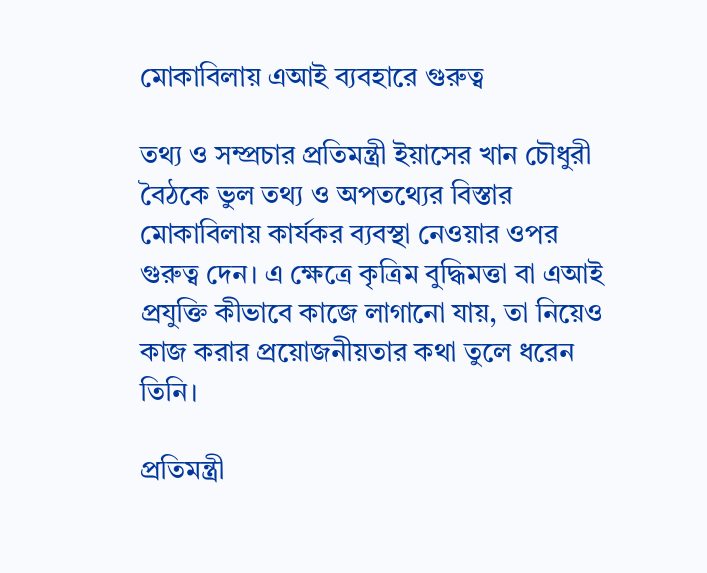মোকাবিলায় এআই ব্যবহারে গুরুত্ব

তথ্য ও সম্প্রচার প্রতিমন্ত্রী ইয়াসের খান চৌধুরী বৈঠকে ভুল তথ্য ও অপতথ্যের বিস্তার মোকাবিলায় কার্যকর ব্যবস্থা নেওয়ার ওপর গুরুত্ব দেন। এ ক্ষেত্রে কৃত্রিম বুদ্ধিমত্তা বা এআই প্রযুক্তি কীভাবে কাজে লাগানো যায়, তা নিয়েও কাজ করার প্রয়োজনীয়তার কথা তুলে ধরেন তিনি।

প্রতিমন্ত্রী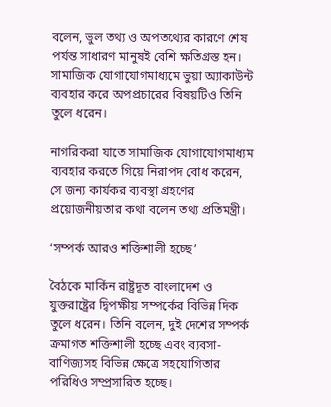বলেন, ভুল তথ্য ও অপতথ্যের কারণে শেষ পর্যন্ত সাধারণ মানুষই বেশি ক্ষতিগ্রস্ত হন। সামাজিক যোগাযোগমাধ্যমে ভুয়া অ্যাকাউন্ট ব্যবহার করে অপপ্রচারের বিষয়টিও তিনি তুলে ধরেন।

নাগরিকরা যাতে সামাজিক যোগাযোগমাধ্যম ব্যবহার করতে গিয়ে নিরাপদ বোধ করেন, সে জন্য কার্যকর ব্যবস্থা গ্রহণের প্রয়োজনীয়তার কথা বলেন তথ্য প্রতিমন্ত্রী।

‘সম্পর্ক আরও শক্তিশালী হচ্ছে’

বৈঠকে মার্কিন রাষ্ট্রদূত বাংলাদেশ ও যুক্তরাষ্ট্রের দ্বিপক্ষীয় সম্পর্কের বিভিন্ন দিক তুলে ধরেন। তিনি বলেন, দুই দেশের সম্পর্ক ক্রমাগত শক্তিশালী হচ্ছে এবং ব্যবসা-বাণিজ্যসহ বিভিন্ন ক্ষেত্রে সহযোগিতার পরিধিও সম্প্রসারিত হচ্ছে।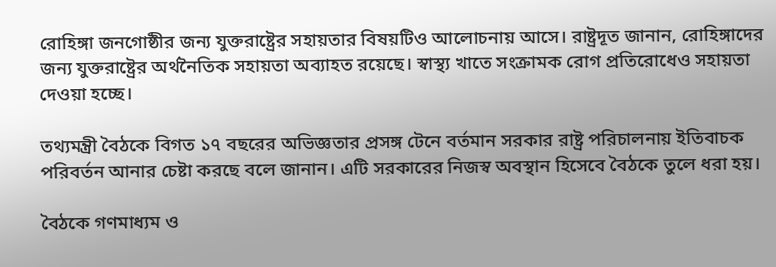রোহিঙ্গা জনগোষ্ঠীর জন্য যুক্তরাষ্ট্রের সহায়তার বিষয়টিও আলোচনায় আসে। রাষ্ট্রদূত জানান, রোহিঙ্গাদের জন্য যুক্তরাষ্ট্রের অর্থনৈতিক সহায়তা অব্যাহত রয়েছে। স্বাস্থ্য খাতে সংক্রামক রোগ প্রতিরোধেও সহায়তা দেওয়া হচ্ছে।

তথ্যমন্ত্রী বৈঠকে বিগত ১৭ বছরের অভিজ্ঞতার প্রসঙ্গ টেনে বর্তমান সরকার রাষ্ট্র পরিচালনায় ইতিবাচক পরিবর্তন আনার চেষ্টা করছে বলে জানান। এটি সরকারের নিজস্ব অবস্থান হিসেবে বৈঠকে তুলে ধরা হয়।

বৈঠকে গণমাধ্যম ও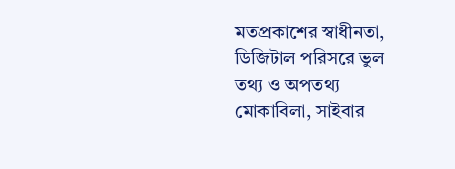মতপ্রকাশের স্বাধীনতা, ডিজিটাল পরিসরে ভুল তথ্য ও অপতথ্য মোকাবিলা, সাইবার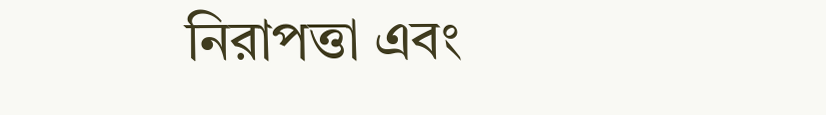নিরাপত্তা এবং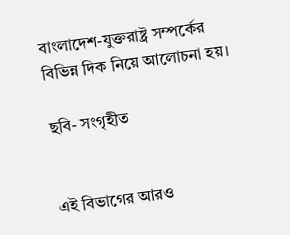বাংলাদেশ-যুক্তরাষ্ট্র সম্পর্কের বিভিন্ন দিক নিয়ে আলোচনা হয়।

ছবি- সংগৃহীত


এই বিভাগের আরও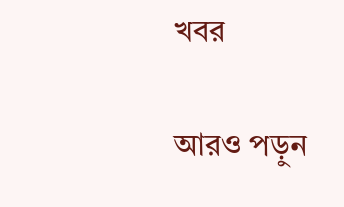খবর

আরও পড়ুন